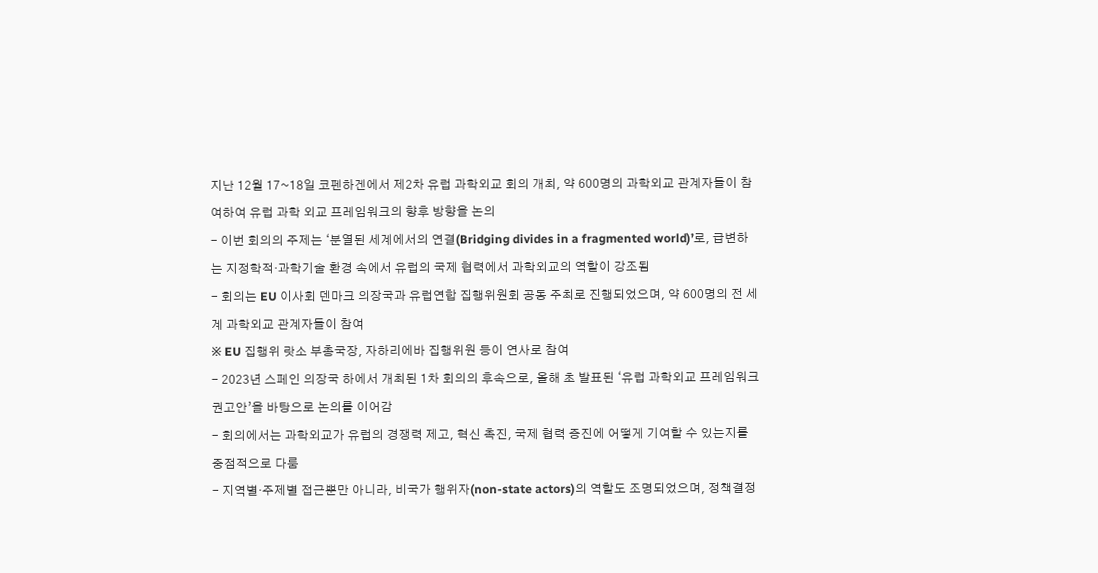지난 12월 17~18일 코펜하겐에서 제2차 유럽 과학외교 회의 개최, 약 600명의 과학외교 관계자들이 참여하여 유럽 과학 외교 프레임워크의 향후 방향을 논의
- 이번 회의의 주제는 ‘분열된 세계에서의 연결(Bridging divides in a fragmented world)’로, 급변하는 지정학적·과학기술 환경 속에서 유럽의 국제 협력에서 과학외교의 역할이 강조됨
- 회의는 EU 이사회 덴마크 의장국과 유럽연합 집행위원회 공동 주최로 진행되었으며, 약 600명의 전 세계 과학외교 관계자들이 참여
※ EU 집행위 랏소 부총국장, 자하리에바 집행위원 등이 연사로 참여
- 2023년 스페인 의장국 하에서 개최된 1차 회의의 후속으로, 올해 초 발표된 ‘유럽 과학외교 프레임워크 권고안’을 바탕으로 논의를 이어감
- 회의에서는 과학외교가 유럽의 경쟁력 제고, 혁신 촉진, 국제 협력 증진에 어떻게 기여할 수 있는지를 중점적으로 다룸
- 지역별·주제별 접근뿐만 아니라, 비국가 행위자(non-state actors)의 역할도 조명되었으며, 정책결정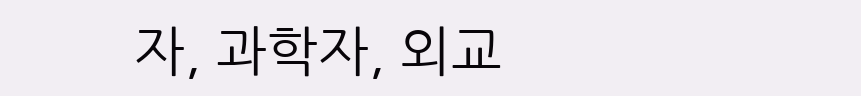자, 과학자, 외교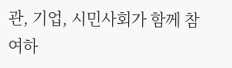관, 기업, 시민사회가 함께 참여하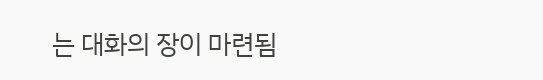는 대화의 장이 마련됨